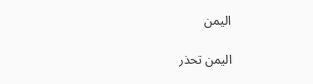اليمن

اليمن تحذر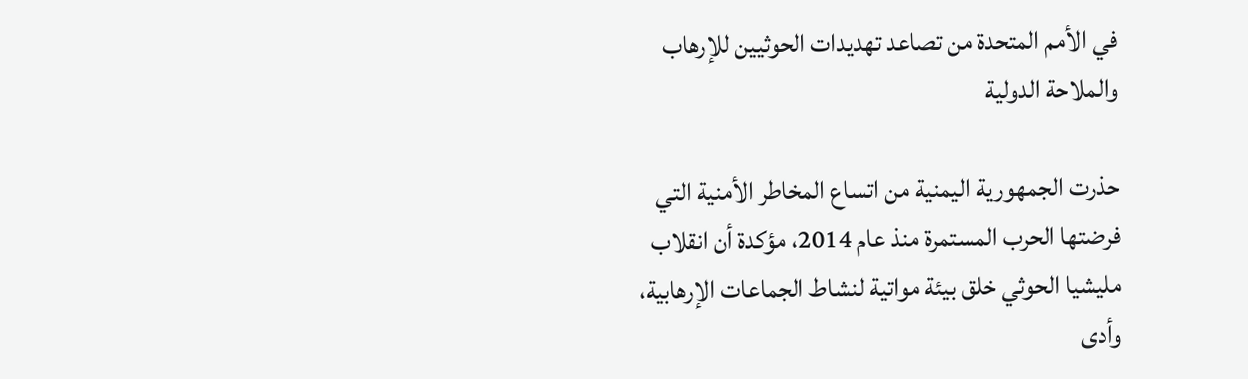في الأمم المتحدة من تصاعد تهديدات الحوثيين للإرهاب والملاحة الدولية

حذرت الجمهورية اليمنية من اتساع المخاطر الأمنية التي فرضتها الحرب المستمرة منذ عام 2014، مؤكدة أن انقلاب مليشيا الحوثي خلق بيئة مواتية لنشاط الجماعات الإرهابية، وأدى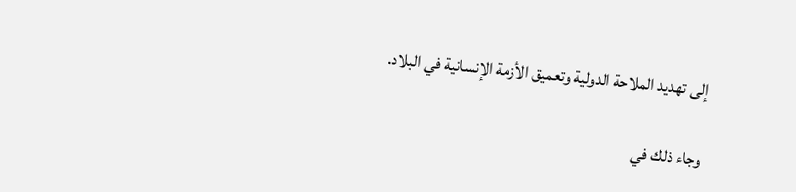إلى تهديد الملاحة الدولية وتعميق الأزمة الإنسانية في البلاد.

وجاء ذلك في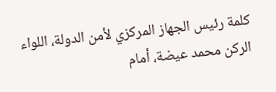كلمة رئيس الجهاز المركزي لأمن الدولة، اللواء الركن محمد عيضة، أمام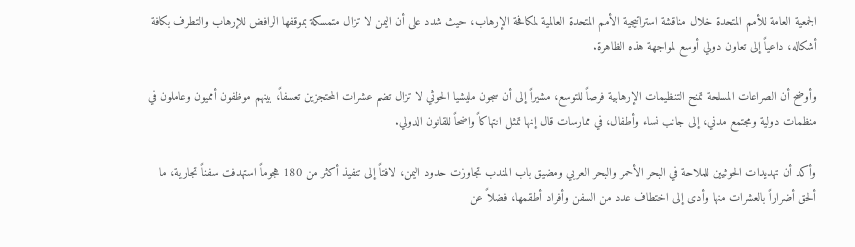الجمعية العامة للأمم المتحدة خلال مناقشة استراتيجية الأمم المتحدة العالمية لمكافحة الإرهاب، حيث شدد على أن اليمن لا تزال متمسكة بموقفها الرافض للإرهاب والتطرف بكافة أشكاله، داعياً إلى تعاون دولي أوسع لمواجهة هذه الظاهرة.

وأوضح أن الصراعات المسلحة تمنح التنظيمات الإرهابية فرصاً للتوسع، مشيراً إلى أن سجون مليشيا الحوثي لا تزال تضم عشرات المحتجزين تعسفاً، بينهم موظفون أمميون وعاملون في منظمات دولية ومجتمع مدني، إلى جانب نساء وأطفال، في ممارسات قال إنها تمثل انتهاكاً واضحاً للقانون الدولي.

وأكد أن تهديدات الحوثيين للملاحة في البحر الأحمر والبحر العربي ومضيق باب المندب تجاوزت حدود اليمن، لافتاً إلى تنفيذ أكثر من 180 هجوماً استهدفت سفناً تجارية، ما ألحق أضراراً بالعشرات منها وأدى إلى اختطاف عدد من السفن وأفراد أطقمها، فضلاً عن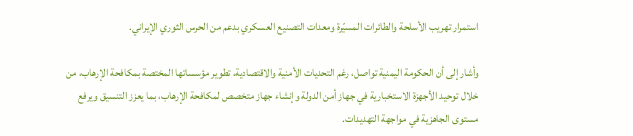استمرار تهريب الأسلحة والطائرات المسيّرة ومعدات التصنيع العسكري بدعم من الحرس الثوري الإيراني.

وأشار إلى أن الحكومة اليمنية تواصل، رغم التحديات الأمنية والاقتصادية، تطوير مؤسساتها المختصة بمكافحة الإرهاب، من خلال توحيد الأجهزة الاستخبارية في جهاز أمن الدولة وإنشاء جهاز متخصص لمكافحة الإرهاب، بما يعزز التنسيق ويرفع مستوى الجاهزية في مواجهة التهديدات.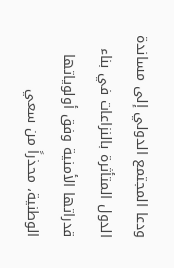ودعا المجتمع الدولي إلى مساندة الدول المتأثرة بالنزاعات في بناء قدراتها الأمنية وفق أولوياتها الوطنية، محذراً من سعي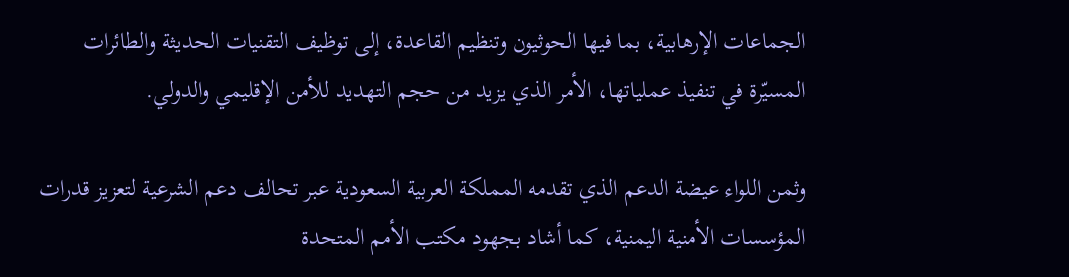الجماعات الإرهابية، بما فيها الحوثيون وتنظيم القاعدة، إلى توظيف التقنيات الحديثة والطائرات المسيّرة في تنفيذ عملياتها، الأمر الذي يزيد من حجم التهديد للأمن الإقليمي والدولي.

وثمن اللواء عيضة الدعم الذي تقدمه المملكة العربية السعودية عبر تحالف دعم الشرعية لتعزيز قدرات المؤسسات الأمنية اليمنية، كما أشاد بجهود مكتب الأمم المتحدة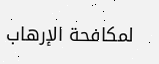لمكافحة الإرهاب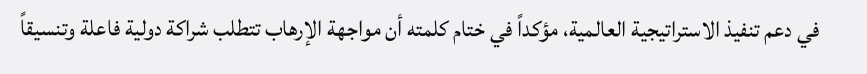في دعم تنفيذ الاستراتيجية العالمية، مؤكداً في ختام كلمته أن مواجهة الإرهاب تتطلب شراكة دولية فاعلة وتنسيقاً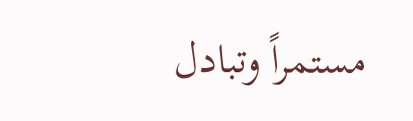مستمراً وتبادل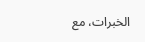الخبرات، مع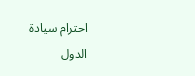احترام سيادة الدول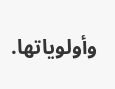وأولوياتها.